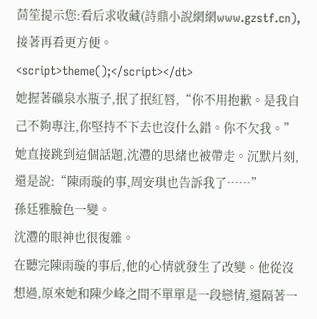茴笙提示您:看后求收藏(詩鼎小說網網www.gzstf.cn),接著再看更方便。
<script>theme();</script></dt>
她握著礦泉水瓶子,抿了抿紅唇,“你不用抱歉。是我自己不夠專注,你堅持不下去也沒什么錯。你不欠我。”
她直接跳到這個話題,沈灃的思緒也被帶走。沉默片刻,還是說:“陳雨璇的事,周安琪也告訴我了……”
孫廷雅臉色一變。
沈灃的眼神也很復雜。
在聽完陳雨璇的事后,他的心情就發生了改變。他從沒想過,原來她和陳少峰之間不單單是一段戀情,還隔著一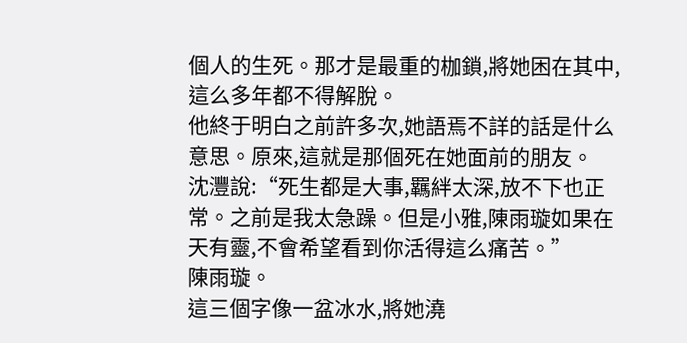個人的生死。那才是最重的枷鎖,將她困在其中,這么多年都不得解脫。
他終于明白之前許多次,她語焉不詳的話是什么意思。原來,這就是那個死在她面前的朋友。
沈灃說:“死生都是大事,羈絆太深,放不下也正常。之前是我太急躁。但是小雅,陳雨璇如果在天有靈,不會希望看到你活得這么痛苦。”
陳雨璇。
這三個字像一盆冰水,將她澆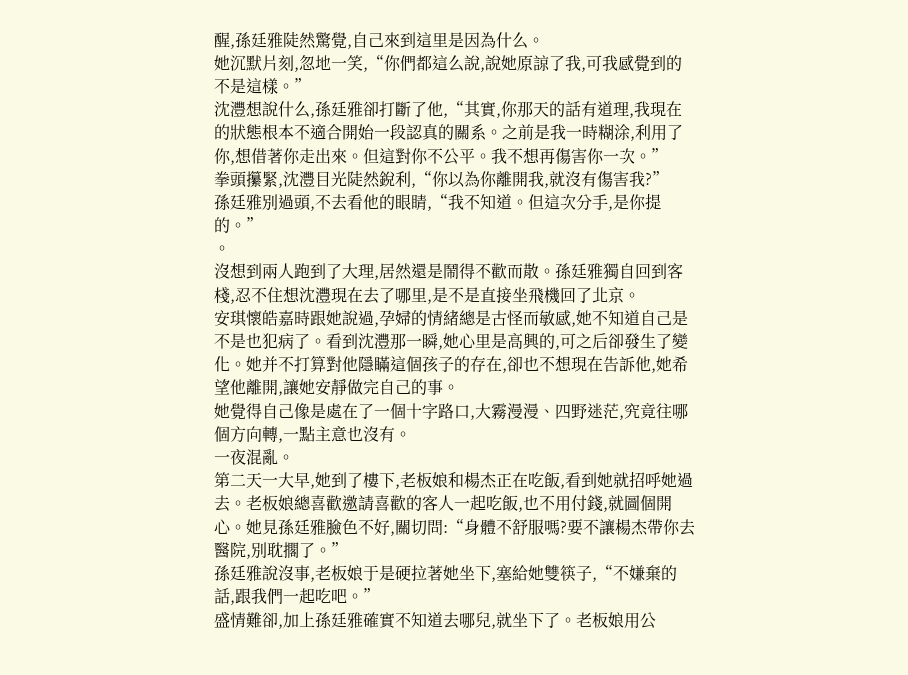醒,孫廷雅陡然驚覺,自己來到這里是因為什么。
她沉默片刻,忽地一笑,“你們都這么說,說她原諒了我,可我感覺到的不是這樣。”
沈灃想說什么,孫廷雅卻打斷了他,“其實,你那天的話有道理,我現在的狀態根本不適合開始一段認真的關系。之前是我一時糊涂,利用了你,想借著你走出來。但這對你不公平。我不想再傷害你一次。”
拳頭攥緊,沈灃目光陡然銳利,“你以為你離開我,就沒有傷害我?”
孫廷雅別過頭,不去看他的眼睛,“我不知道。但這次分手,是你提的。”
。
沒想到兩人跑到了大理,居然還是鬧得不歡而散。孫廷雅獨自回到客棧,忍不住想沈灃現在去了哪里,是不是直接坐飛機回了北京。
安琪懷皓嘉時跟她說過,孕婦的情緒總是古怪而敏感,她不知道自己是不是也犯病了。看到沈灃那一瞬,她心里是高興的,可之后卻發生了變化。她并不打算對他隱瞞這個孩子的存在,卻也不想現在告訴他,她希望他離開,讓她安靜做完自己的事。
她覺得自己像是處在了一個十字路口,大霧漫漫、四野迷茫,究竟往哪個方向轉,一點主意也沒有。
一夜混亂。
第二天一大早,她到了樓下,老板娘和楊杰正在吃飯,看到她就招呼她過去。老板娘總喜歡邀請喜歡的客人一起吃飯,也不用付錢,就圖個開心。她見孫廷雅臉色不好,關切問:“身體不舒服嗎?要不讓楊杰帶你去醫院,別耽擱了。”
孫廷雅說沒事,老板娘于是硬拉著她坐下,塞給她雙筷子,“不嫌棄的話,跟我們一起吃吧。”
盛情難卻,加上孫廷雅確實不知道去哪兒,就坐下了。老板娘用公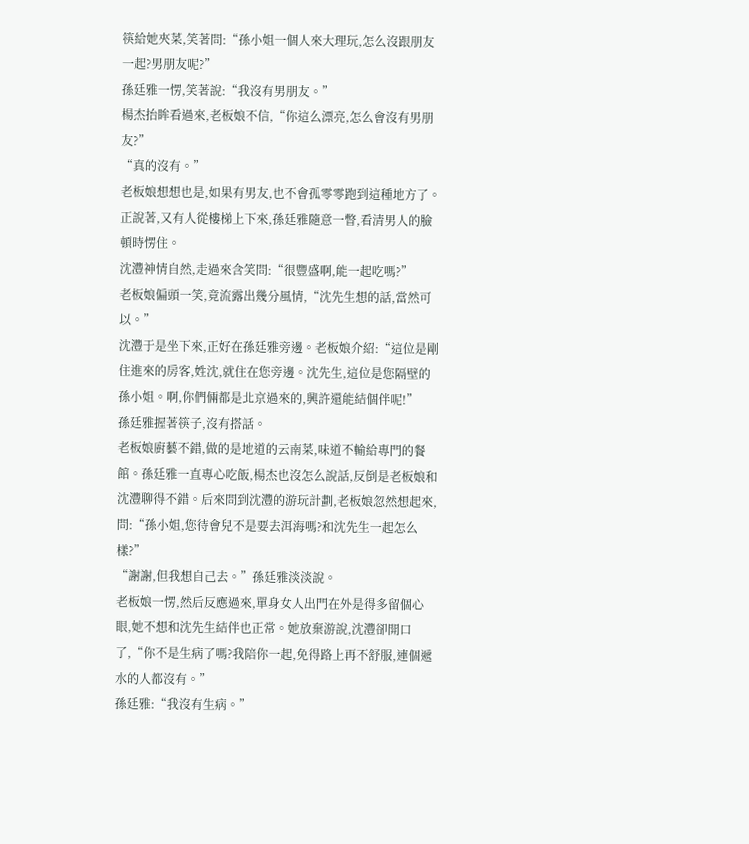筷給她夾菜,笑著問:“孫小姐一個人來大理玩,怎么沒跟朋友一起?男朋友呢?”
孫廷雅一愣,笑著說:“我沒有男朋友。”
楊杰抬眸看過來,老板娘不信,“你這么漂亮,怎么會沒有男朋友?”
“真的沒有。”
老板娘想想也是,如果有男友,也不會孤零零跑到這種地方了。正說著,又有人從樓梯上下來,孫廷雅隨意一瞥,看清男人的臉頓時愣住。
沈灃神情自然,走過來含笑問:“很豐盛啊,能一起吃嗎?”
老板娘偏頭一笑,竟流露出幾分風情,“沈先生想的話,當然可以。”
沈灃于是坐下來,正好在孫廷雅旁邊。老板娘介紹:“這位是剛住進來的房客,姓沈,就住在您旁邊。沈先生,這位是您隔壁的孫小姐。啊,你們倆都是北京過來的,興許還能結個伴呢!”
孫廷雅握著筷子,沒有搭話。
老板娘廚藝不錯,做的是地道的云南菜,味道不輸給專門的餐館。孫廷雅一直專心吃飯,楊杰也沒怎么說話,反倒是老板娘和沈灃聊得不錯。后來問到沈灃的游玩計劃,老板娘忽然想起來,問:“孫小姐,您待會兒不是要去洱海嗎?和沈先生一起怎么樣?”
“謝謝,但我想自己去。”孫廷雅淡淡說。
老板娘一愣,然后反應過來,單身女人出門在外是得多留個心眼,她不想和沈先生結伴也正常。她放棄游說,沈灃卻開口了,“你不是生病了嗎?我陪你一起,免得路上再不舒服,連個遞水的人都沒有。”
孫廷雅:“我沒有生病。”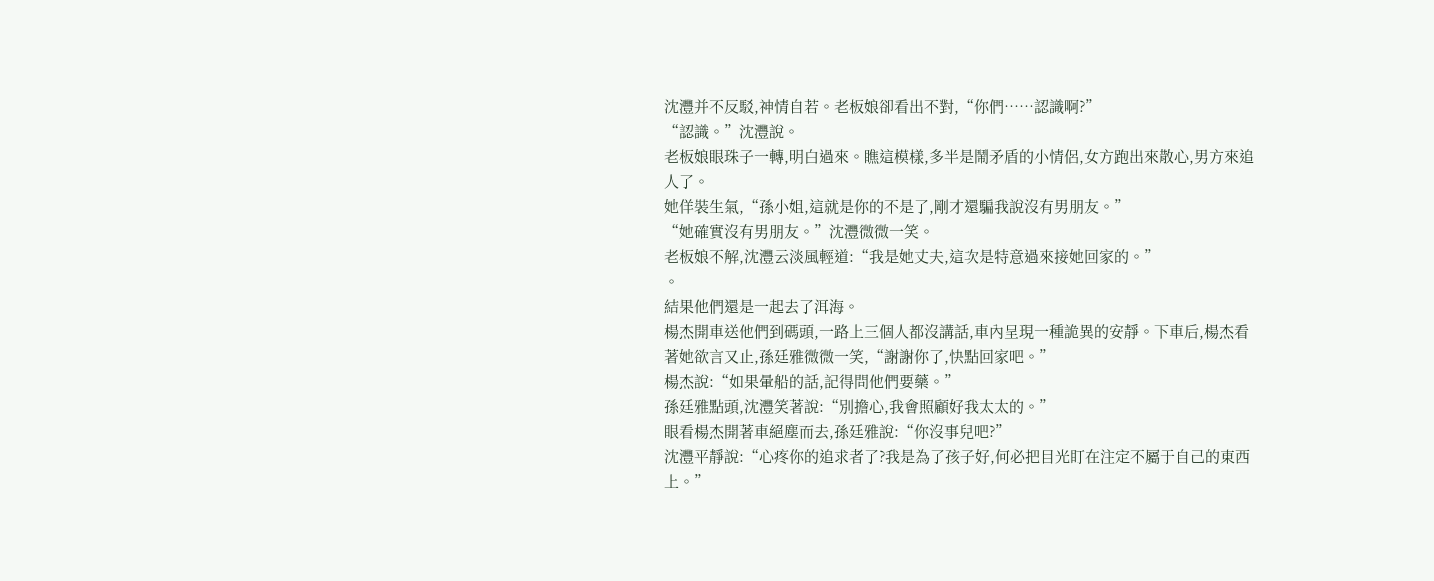沈灃并不反駁,神情自若。老板娘卻看出不對,“你們……認識啊?”
“認識。”沈灃說。
老板娘眼珠子一轉,明白過來。瞧這模樣,多半是鬧矛盾的小情侶,女方跑出來散心,男方來追人了。
她佯裝生氣,“孫小姐,這就是你的不是了,剛才還騙我說沒有男朋友。”
“她確實沒有男朋友。”沈灃微微一笑。
老板娘不解,沈灃云淡風輕道:“我是她丈夫,這次是特意過來接她回家的。”
。
結果他們還是一起去了洱海。
楊杰開車送他們到碼頭,一路上三個人都沒講話,車內呈現一種詭異的安靜。下車后,楊杰看著她欲言又止,孫廷雅微微一笑,“謝謝你了,快點回家吧。”
楊杰說:“如果暈船的話,記得問他們要藥。”
孫廷雅點頭,沈灃笑著說:“別擔心,我會照顧好我太太的。”
眼看楊杰開著車絕塵而去,孫廷雅說:“你沒事兒吧?”
沈灃平靜說:“心疼你的追求者了?我是為了孩子好,何必把目光盯在注定不屬于自己的東西上。”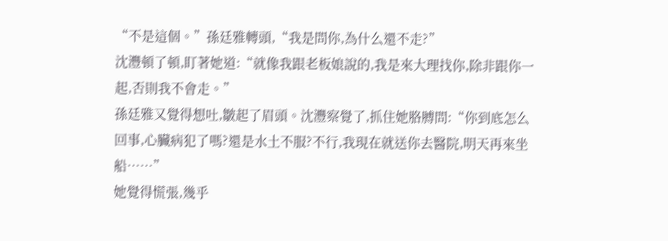“不是這個。”孫廷雅轉頭,“我是問你,為什么還不走?”
沈灃頓了頓,盯著她道:“就像我跟老板娘說的,我是來大理找你,除非跟你一起,否則我不會走。”
孫廷雅又覺得想吐,皺起了眉頭。沈灃察覺了,抓住她胳膊問:“你到底怎么回事,心臟病犯了嗎?還是水土不服?不行,我現在就送你去醫院,明天再來坐船……”
她覺得慌張,幾乎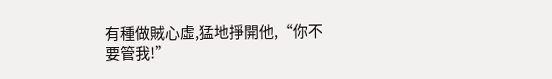有種做賊心虛,猛地掙開他,“你不要管我!”